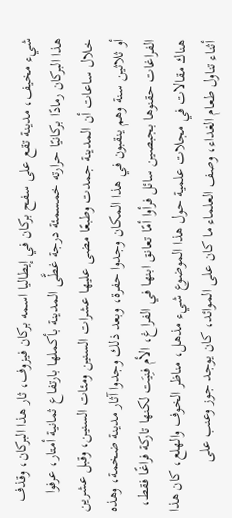شيء مخيف، مدينة تقع على سفح بركان في إيطاليا اسمه بركان فيزوف، ثار هذا البركان، وقذف هذا البركان رمادًا بركانيًا حرارته خمسمئة درجة غطَّى المدينة بأكملها بارتفاع ثمانية أمتار، عرفوا خلال ساعات أن المدينة جمدت وطبعًا مضى عليها عشرات السنين ومئات السنين، وقبل عشرين أو ثلاثين سنة وهم ينقبون في هذا المكان وجدوا حفرة، وبعد ذلك وجدوا آثار مدينة ضخمة، وهذه الفراغات حقنوها بجبصين سائل فرأوا أمًا تعانق ابنها في الفراغ، الأم فنِيَت لكنها تاركة فراغًا فقط، هناك مقالات في مجلات علمية حول هذا الموضوع شيء مذهل، مناظر الخوف والهلع، كان هذا أثناء تناول طعام الغداء، وصف العلماء ما كان على الموائد، كان يوجد جوز وعنب على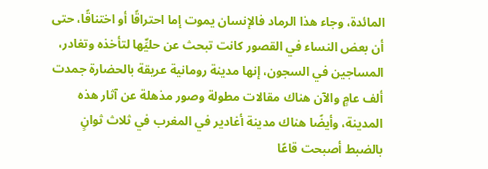المائدة، وجاء هذا الرماد فالإنسان يموت إما احتراقًا أو اختناقًا، حتى أن بعض النساء في القصور كانت تبحث عن حليِّها لتأخذه وتغادر، المساجين في السجون، إنها مدينة رومانية عريقة بالحضارة جمدت ألف عامٍ والآن هناك مقالات مطولة وصور مذهلة عن آثار هذه المدينة، وأيضًا هناك مدينة أغادير في المغرب في ثلاث ثوانٍ بالضبط أصبحت قاعًا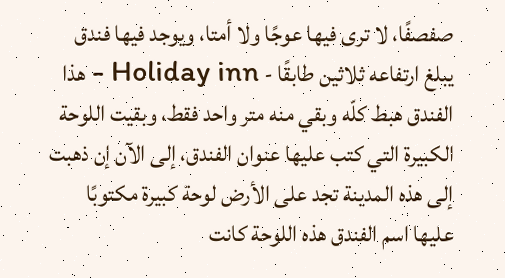صفصفًا، لا ترى فيها عوجًا ولا أمتا، ويوجد فيها فندق يبلغ ارتفاعه ثلاثين طابقًا - Holiday inn - هذا الفندق هبط كلّه وبقي منه متر واحد فقط، وبقيت اللوحة الكبيرة التي كتب عليها عنوان الفندق، إلى الآن إن ذهبت إلى هذه المدينة تجد على الأرض لوحة كبيرة مكتوبًا عليها اسم الفندق هذه اللوحة كانت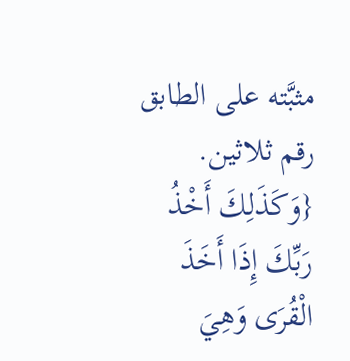مثبَّته على الطابق رقم ثلاثين.
{وَكَذَلِكَ أَخْذُ رَبِّكَ إِذَا أَخَذَ الْقُرَى وَهِيَ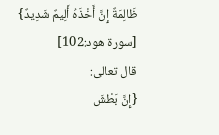ظَالِمَةٌ إِنَّ أَخْذَهُ أَلِيمٌ شَدِيدٌ}
[سورة هود:102]
قال تعالى:
{إِنَّ بَطْشَ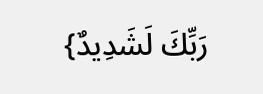رَبِّكَ لَشَدِيدٌ}